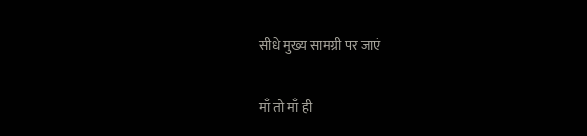सीधे मुख्य सामग्री पर जाएं

माँ तो माँ ही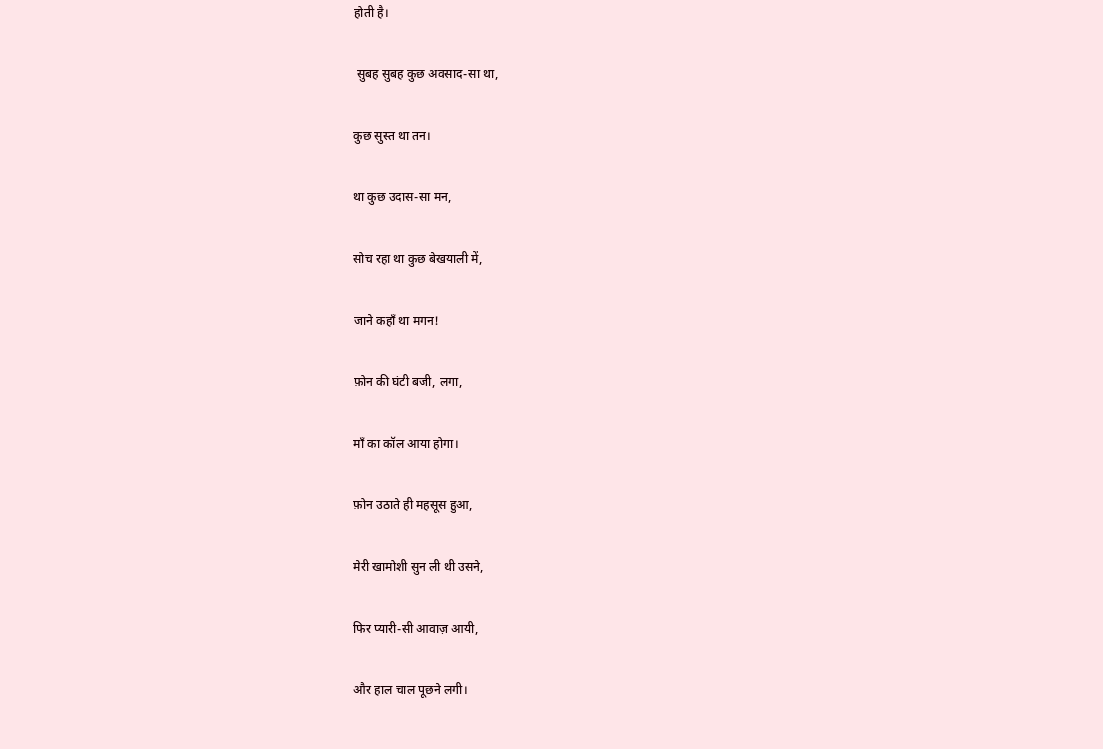होती है।

 सुबह सुबह कुछ अवसाद-सा था,

कुछ सुस्त था तन।

था कुछ उदास-सा मन,

सोच रहा था कुछ बेखयाली में,

जाने कहाँ था मगन!

फ़ोन की घंटी बजी, लगा,

माँ का कॉल आया होगा।

फ़ोन उठाते ही महसूस हुआ,

मेरी खामोशी सुन ली थी उसने,

फिर प्यारी-सी आवाज़ आयी,

और हाल चाल पूछने लगी।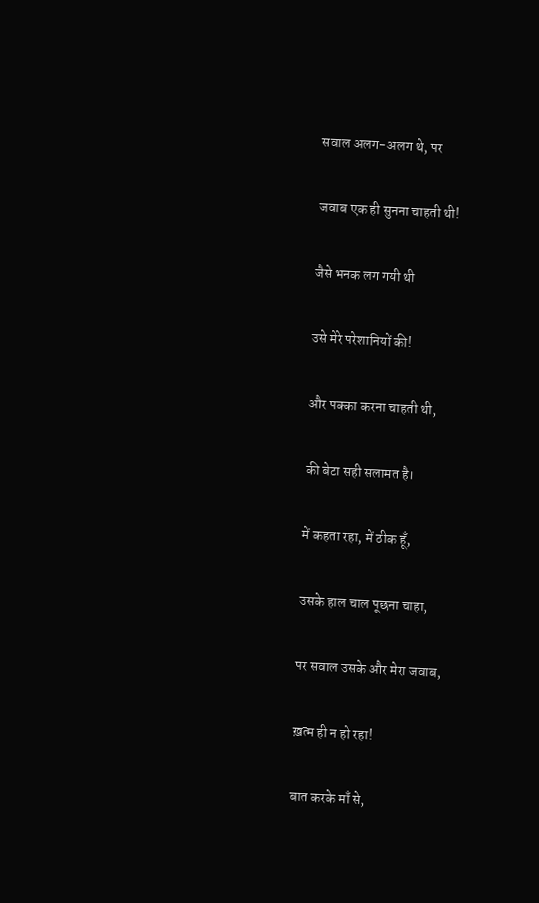सवाल अलग-अलग थे, पर

जवाब एक ही सुनना चाहती थी!

जैसे भनक लग गयी थी

उसे मेरे परेशानियों की!

और पक्का करना चाहती थी,

की बेटा सही सलामत है।

में कहता रहा, में ठीक हूँ,

उसके हाल चाल पूछना चाहा,

पर सवाल उसके और मेरा जवाब,

ख़त्म ही न हो रहा!

बात करके माँ से,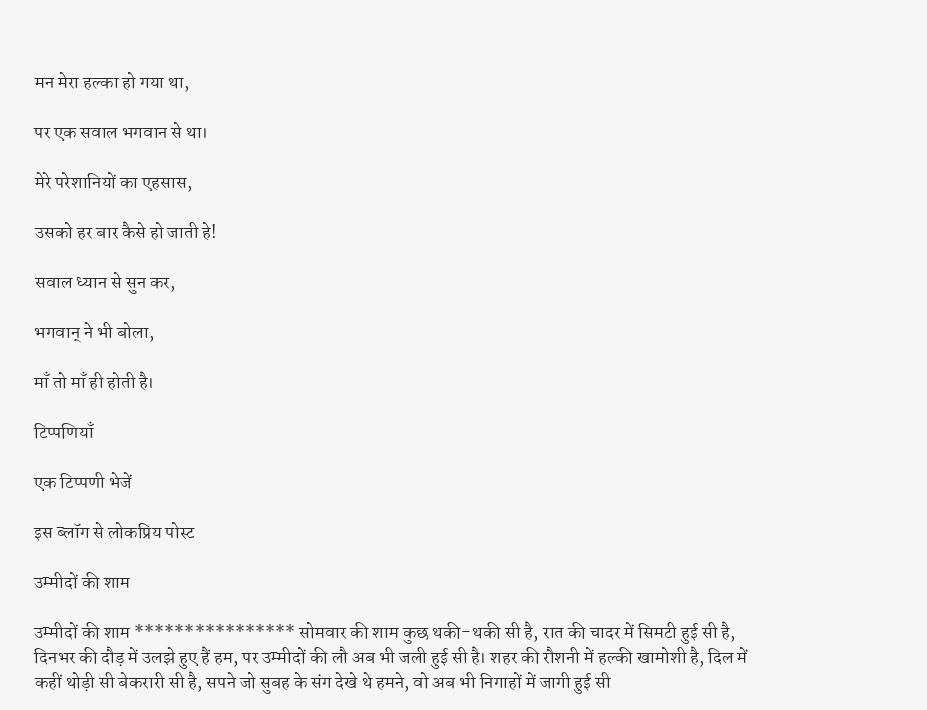मन मेरा हल्का हो गया था,

पर एक सवाल भगवान से था।

मेरे परेशानियों का एहसास,

उसको हर बार कैसे हो जाती हे!

सवाल ध्यान से सुन कर,

भगवान् ने भी बोला,

माँ तो माँ ही होती है।

टिप्पणियाँ

एक टिप्पणी भेजें

इस ब्लॉग से लोकप्रिय पोस्ट

उम्मीदों की शाम

उम्मीदों की शाम **************** सोमवार की शाम कुछ थकी-थकी सी है, रात की चादर में सिमटी हुई सी है, दिनभर की दौड़ में उलझे हुए हैं हम, पर उम्मीदों की लौ अब भी जली हुई सी है। शहर की रौशनी में हल्की खामोशी है, दिल में कहीं थोड़ी सी बेकरारी सी है, सपने जो सुबह के संग देखे थे हमने, वो अब भी निगाहों में जागी हुई सी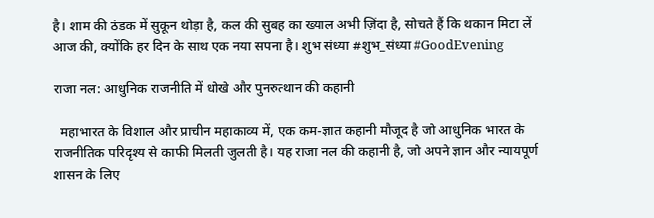है। शाम की ठंडक में सुकून थोड़ा है, कल की सुबह का ख्याल अभी ज़िंदा है, सोचते हैं कि थकान मिटा लें आज की, क्योंकि हर दिन के साथ एक नया सपना है। शुभ संध्या #शुभ_संध्या #GoodEvening

राजा नल: आधुनिक राजनीति में धोखे और पुनरुत्थान की कहानी

  महाभारत के विशाल और प्राचीन महाकाव्य में, एक कम-ज्ञात कहानी मौजूद है जो आधुनिक भारत के राजनीतिक परिदृश्य से काफी मिलती जुलती है। यह राजा नल की कहानी है, जो अपने ज्ञान और न्यायपूर्ण शासन के लिए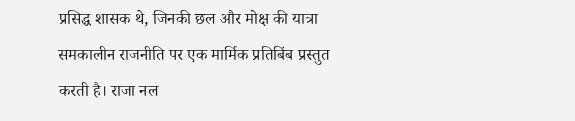प्रसिद्ध शासक थे, जिनकी छल और मोक्ष की यात्रा समकालीन राजनीति पर एक मार्मिक प्रतिबिंब प्रस्तुत करती है। राजा नल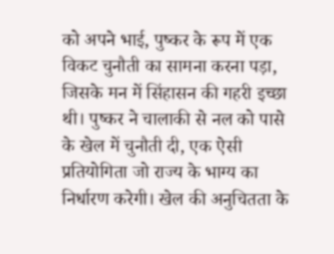को अपने भाई, पुष्कर के रूप में एक विकट चुनौती का सामना करना पड़ा, जिसके मन में सिंहासन की गहरी इच्छा थी। पुष्कर ने चालाकी से नल को पासे के खेल में चुनौती दी, एक ऐसी प्रतियोगिता जो राज्य के भाग्य का निर्धारण करेगी। खेल की अनुचितता के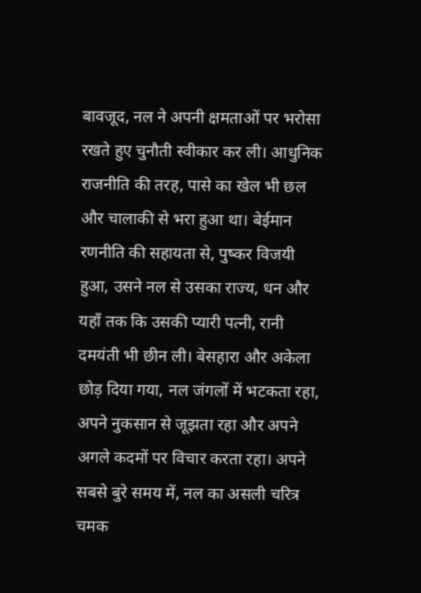बावजूद, नल ने अपनी क्षमताओं पर भरोसा रखते हुए चुनौती स्वीकार कर ली। आधुनिक राजनीति की तरह, पासे का खेल भी छल और चालाकी से भरा हुआ था। बेईमान रणनीति की सहायता से, पुष्कर विजयी हुआ, उसने नल से उसका राज्य, धन और यहाँ तक कि उसकी प्यारी पत्नी, रानी दमयंती भी छीन ली। बेसहारा और अकेला छोड़ दिया गया, नल जंगलों में भटकता रहा, अपने नुकसान से जूझता रहा और अपने अगले कदमों पर विचार करता रहा। अपने सबसे बुरे समय में, नल का असली चरित्र चमक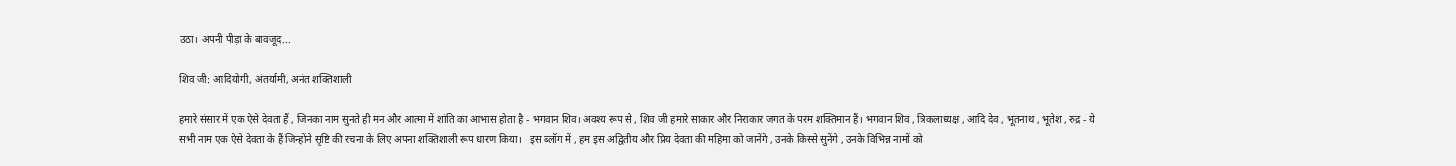उठा। अपनी पीड़ा के बावजूद...

शिव जी: आदियोगी, अंतर्यामी, अनंत शक्तिशाली

हमारे संसार में एक ऐसे देवता हैं , जिनका नाम सुनते ही मन और आत्मा में शांति का आभास होता है - भगवान शिव। अवश्य रूप से , शिव जी हमारे साकार और निराकार जगत के परम शक्तिमान हैं। भगवान शिव , त्रिकलाध्यक्ष , आदि देव , भूतनाथ , भूतेश , रुद्र - ये सभी नाम एक ऐसे देवता के हैं जिन्होंने सृष्टि की रचना के लिए अपना शक्तिशाली रूप धारण किया।   इस ब्लॉग में , हम इस अद्वितीय और प्रिय देवता की महिमा को जानेंगे , उनके किस्से सुनेंगे , उनके विभिन्न नामों को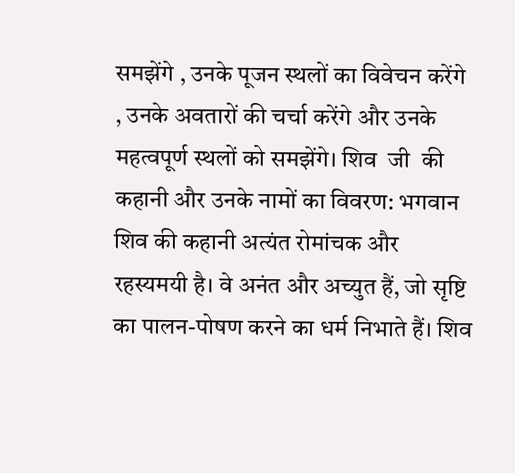समझेंगे , उनके पूजन स्थलों का विवेचन करेंगे , उनके अवतारों की चर्चा करेंगे और उनके महत्वपूर्ण स्थलों को समझेंगे। शिव  जी  की कहानी और उनके नामों का विवरण: भगवान शिव की कहानी अत्यंत रोमांचक और रहस्यमयी है। वे अनंत और अच्युत हैं, जो सृष्टि का पालन-पोषण करने का धर्म निभाते हैं। शिव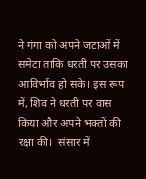ने गंगा को अपने जटाओं में समेटा ताकि धरती पर उसका आविर्भाव हो सके। इस रूप में, शिव ने धरती पर वास किया और अपने भक्तों की रक्षा की।  संसार में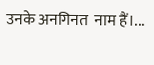उनके अनगिनत  नाम हैं।...